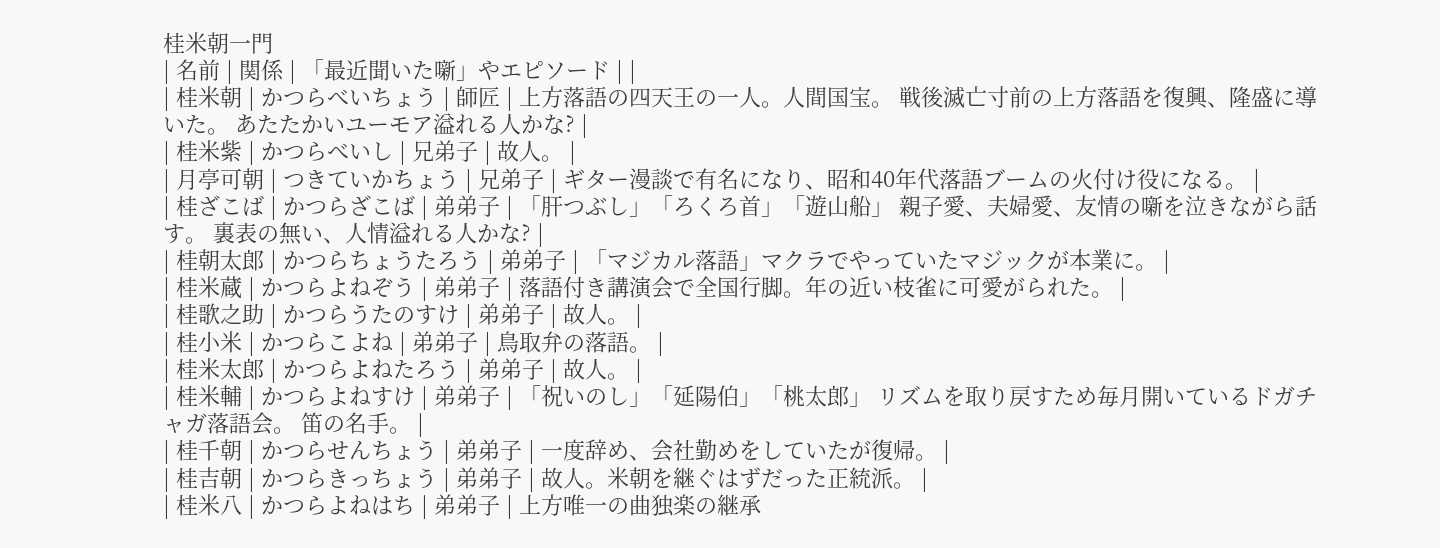桂米朝一門
| 名前 | 関係 | 「最近聞いた噺」やエピソード | |
| 桂米朝 | かつらべいちょう | 師匠 | 上方落語の四天王の一人。人間国宝。 戦後滅亡寸前の上方落語を復興、隆盛に導いた。 あたたかいユーモア溢れる人かな? |
| 桂米紫 | かつらべいし | 兄弟子 | 故人。 |
| 月亭可朝 | つきていかちょう | 兄弟子 | ギター漫談で有名になり、昭和40年代落語ブームの火付け役になる。 |
| 桂ざこば | かつらざこば | 弟弟子 | 「肝つぶし」「ろくろ首」「遊山船」 親子愛、夫婦愛、友情の噺を泣きながら話す。 裏表の無い、人情溢れる人かな? |
| 桂朝太郎 | かつらちょうたろう | 弟弟子 | 「マジカル落語」マクラでやっていたマジックが本業に。 |
| 桂米蔵 | かつらよねぞう | 弟弟子 | 落語付き講演会で全国行脚。年の近い枝雀に可愛がられた。 |
| 桂歌之助 | かつらうたのすけ | 弟弟子 | 故人。 |
| 桂小米 | かつらこよね | 弟弟子 | 鳥取弁の落語。 |
| 桂米太郎 | かつらよねたろう | 弟弟子 | 故人。 |
| 桂米輔 | かつらよねすけ | 弟弟子 | 「祝いのし」「延陽伯」「桃太郎」 リズムを取り戻すため毎月開いているドガチャガ落語会。 笛の名手。 |
| 桂千朝 | かつらせんちょう | 弟弟子 | 一度辞め、会社勤めをしていたが復帰。 |
| 桂吉朝 | かつらきっちょう | 弟弟子 | 故人。米朝を継ぐはずだった正統派。 |
| 桂米八 | かつらよねはち | 弟弟子 | 上方唯一の曲独楽の継承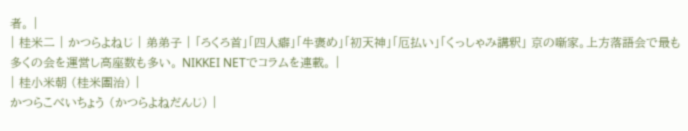者。 |
| 桂米二 | かつらよねじ | 弟弟子 | 「ろくろ首」「四人癖」「牛褒め」「初天神」「厄払い」「くっしゃみ講釈」 京の噺家。上方落語会で最も多くの会を運営し高座数も多い。 NIKKEI NETでコラムを連載。 |
| 桂小米朝 (桂米團治) |
かつらこべいちょう (かつらよねだんじ) |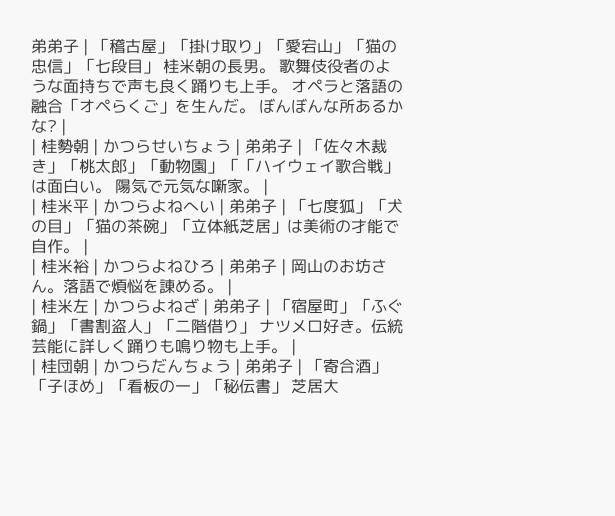弟弟子 | 「稽古屋」「掛け取り」「愛宕山」「猫の忠信」「七段目」 桂米朝の長男。 歌舞伎役者のような面持ちで声も良く踊りも上手。 オペラと落語の融合「オペらくご」を生んだ。 ぼんぼんな所あるかな? |
| 桂勢朝 | かつらせいちょう | 弟弟子 | 「佐々木裁き」「桃太郎」「動物園」「「ハイウェイ歌合戦」は面白い。 陽気で元気な噺家。 |
| 桂米平 | かつらよねへい | 弟弟子 | 「七度狐」「犬の目」「猫の茶碗」「立体紙芝居」は美術の才能で自作。 |
| 桂米裕 | かつらよねひろ | 弟弟子 | 岡山のお坊さん。落語で煩悩を諌める。 |
| 桂米左 | かつらよねざ | 弟弟子 | 「宿屋町」「ふぐ鍋」「書割盗人」「二階借り」 ナツメロ好き。伝統芸能に詳しく踊りも鳴り物も上手。 |
| 桂団朝 | かつらだんちょう | 弟弟子 | 「寄合酒」「子ほめ」「看板の一」「秘伝書」 芝居大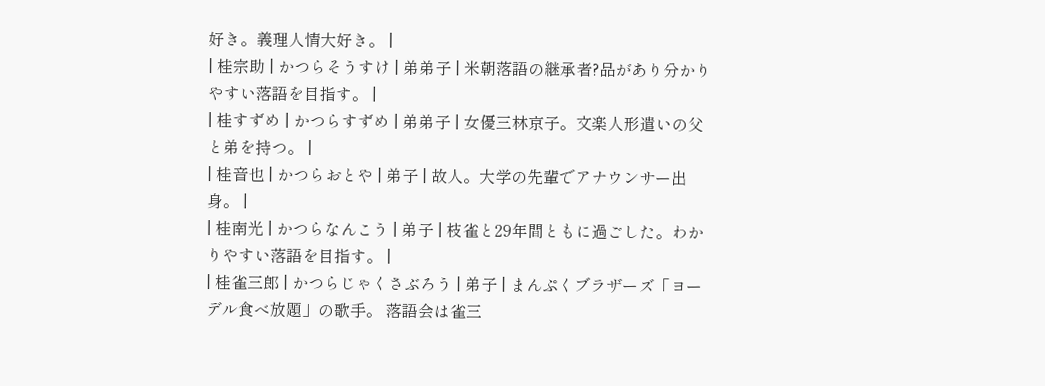好き。義理人情大好き。 |
| 桂宗助 | かつらそうすけ | 弟弟子 | 米朝落語の継承者?品があり分かりやすい落語を目指す。 |
| 桂すずめ | かつらすずめ | 弟弟子 | 女優三林京子。文楽人形遣いの父と弟を持つ。 |
| 桂音也 | かつらおとや | 弟子 | 故人。大学の先輩でアナウンサー出身。 |
| 桂南光 | かつらなんこう | 弟子 | 枝雀と29年間ともに過ごした。わかりやすい落語を目指す。 |
| 桂雀三郎 | かつらじゃくさぶろう | 弟子 | まんぷくブラザーズ「ヨーデル食べ放題」の歌手。 落語会は雀三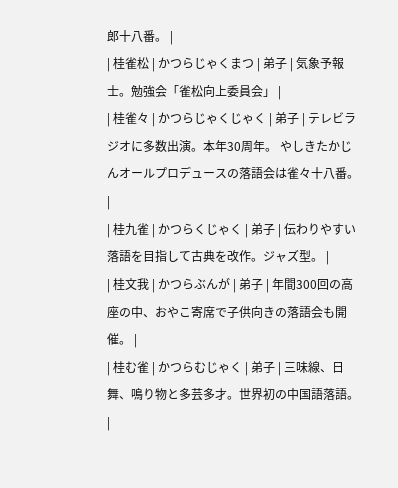郎十八番。 |
| 桂雀松 | かつらじゃくまつ | 弟子 | 気象予報士。勉強会「雀松向上委員会」 |
| 桂雀々 | かつらじゃくじゃく | 弟子 | テレビラジオに多数出演。本年30周年。 やしきたかじんオールプロデュースの落語会は雀々十八番。 |
| 桂九雀 | かつらくじゃく | 弟子 | 伝わりやすい落語を目指して古典を改作。ジャズ型。 |
| 桂文我 | かつらぶんが | 弟子 | 年間300回の高座の中、おやこ寄席で子供向きの落語会も開催。 |
| 桂む雀 | かつらむじゃく | 弟子 | 三味線、日舞、鳴り物と多芸多才。世界初の中国語落語。 |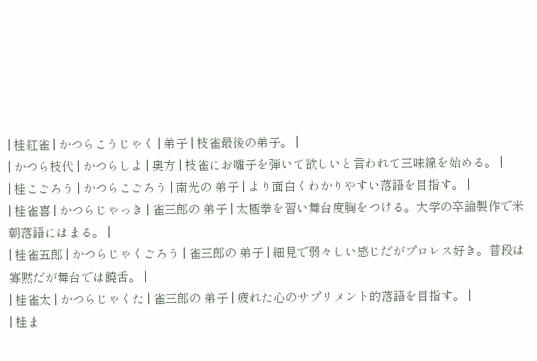| 桂紅雀 | かつらこうじゃく | 弟子 | 枝雀最後の弟子。 |
| かつら枝代 | かつらしよ | 奥方 | 枝雀にお囃子を弾いて欲しいと言われて三味線を始める。 |
| 桂こごろう | かつらこごろう | 南光の 弟子 | より面白くわかりやすい落語を目指す。 |
| 桂雀喜 | かつらじゃっき | 雀三郎の 弟子 | 太極拳を習い舞台度胸をつける。大学の卒論製作で米朝落語にはまる。 |
| 桂雀五郎 | かつらじゃくごろう | 雀三郎の 弟子 | 細見で弱々しい感じだがプロレス好き。普段は寡黙だが舞台では饒舌。 |
| 桂雀太 | かつらじゃくた | 雀三郎の 弟子 | 疲れた心のサプリメント的落語を目指す。 |
| 桂ま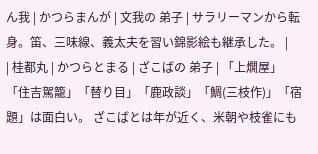ん我 | かつらまんが | 文我の 弟子 | サラリーマンから転身。笛、三味線、義太夫を習い錦影絵も継承した。 |
| 桂都丸 | かつらとまる | ざこばの 弟子 | 「上燗屋」「住吉駕籠」「替り目」「鹿政談」「鯛(三枝作)」「宿題」は面白い。 ざこばとは年が近く、米朝や枝雀にも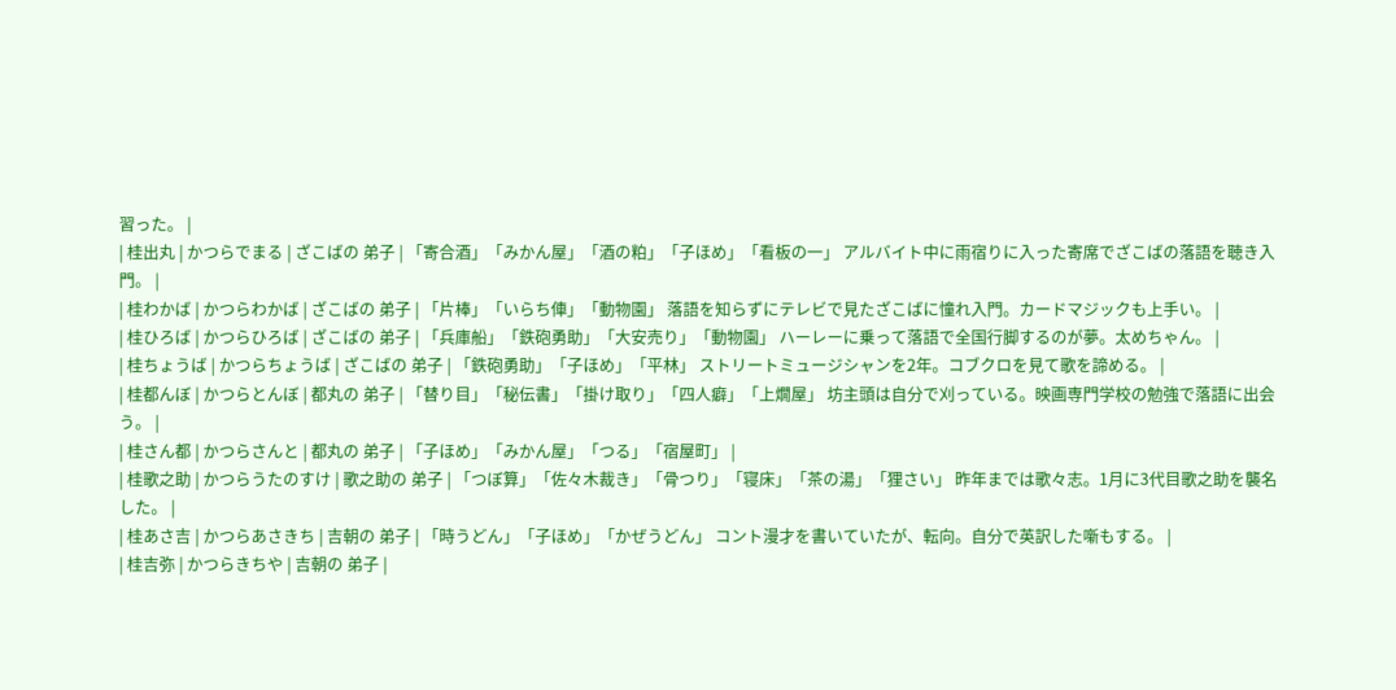習った。 |
| 桂出丸 | かつらでまる | ざこばの 弟子 | 「寄合酒」「みかん屋」「酒の粕」「子ほめ」「看板の一」 アルバイト中に雨宿りに入った寄席でざこばの落語を聴き入門。 |
| 桂わかば | かつらわかば | ざこばの 弟子 | 「片棒」「いらち俥」「動物園」 落語を知らずにテレビで見たざこばに憧れ入門。カードマジックも上手い。 |
| 桂ひろば | かつらひろば | ざこばの 弟子 | 「兵庫船」「鉄砲勇助」「大安売り」「動物園」 ハーレーに乗って落語で全国行脚するのが夢。太めちゃん。 |
| 桂ちょうば | かつらちょうば | ざこばの 弟子 | 「鉄砲勇助」「子ほめ」「平林」 ストリートミュージシャンを2年。コブクロを見て歌を諦める。 |
| 桂都んぼ | かつらとんぼ | 都丸の 弟子 | 「替り目」「秘伝書」「掛け取り」「四人癖」「上燗屋」 坊主頭は自分で刈っている。映画専門学校の勉強で落語に出会う。 |
| 桂さん都 | かつらさんと | 都丸の 弟子 | 「子ほめ」「みかん屋」「つる」「宿屋町」 |
| 桂歌之助 | かつらうたのすけ | 歌之助の 弟子 | 「つぼ算」「佐々木裁き」「骨つり」「寝床」「茶の湯」「狸さい」 昨年までは歌々志。1月に3代目歌之助を襲名した。 |
| 桂あさ吉 | かつらあさきち | 吉朝の 弟子 | 「時うどん」「子ほめ」「かぜうどん」 コント漫才を書いていたが、転向。自分で英訳した噺もする。 |
| 桂吉弥 | かつらきちや | 吉朝の 弟子 |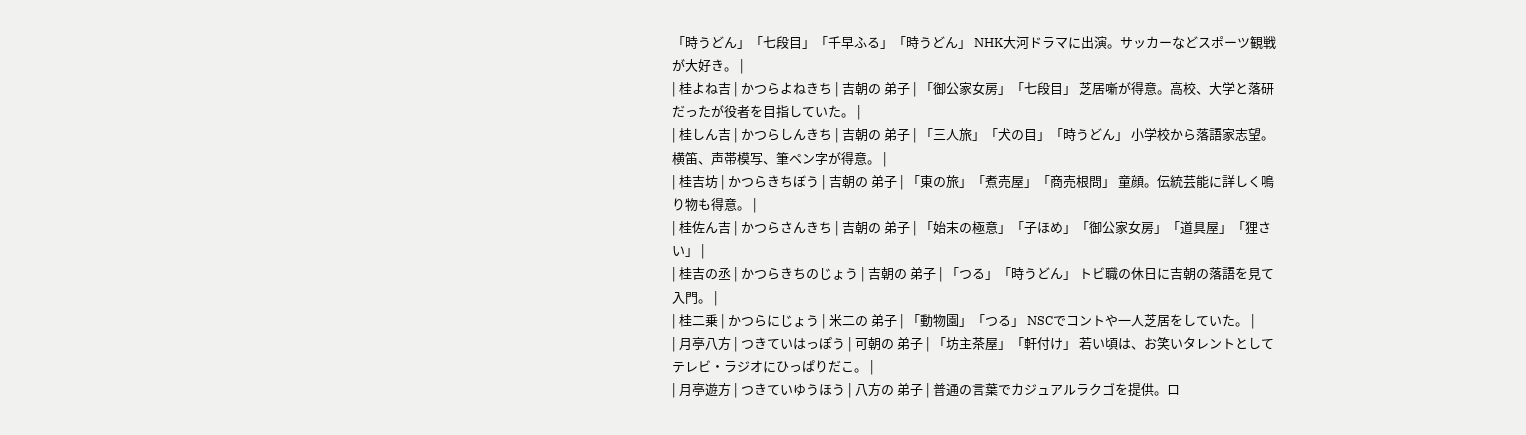「時うどん」「七段目」「千早ふる」「時うどん」 NHK大河ドラマに出演。サッカーなどスポーツ観戦が大好き。 |
| 桂よね吉 | かつらよねきち | 吉朝の 弟子 | 「御公家女房」「七段目」 芝居噺が得意。高校、大学と落研だったが役者を目指していた。 |
| 桂しん吉 | かつらしんきち | 吉朝の 弟子 | 「三人旅」「犬の目」「時うどん」 小学校から落語家志望。横笛、声帯模写、筆ペン字が得意。 |
| 桂吉坊 | かつらきちぼう | 吉朝の 弟子 | 「東の旅」「煮売屋」「商売根問」 童顔。伝統芸能に詳しく鳴り物も得意。 |
| 桂佐ん吉 | かつらさんきち | 吉朝の 弟子 | 「始末の極意」「子ほめ」「御公家女房」「道具屋」「狸さい」 |
| 桂吉の丞 | かつらきちのじょう | 吉朝の 弟子 | 「つる」「時うどん」 トビ職の休日に吉朝の落語を見て入門。 |
| 桂二乗 | かつらにじょう | 米二の 弟子 | 「動物園」「つる」 NSCでコントや一人芝居をしていた。 |
| 月亭八方 | つきていはっぽう | 可朝の 弟子 | 「坊主茶屋」「軒付け」 若い頃は、お笑いタレントとしてテレビ・ラジオにひっぱりだこ。 |
| 月亭遊方 | つきていゆうほう | 八方の 弟子 | 普通の言葉でカジュアルラクゴを提供。ロ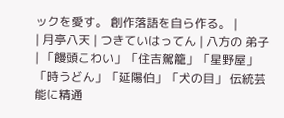ックを愛す。 創作落語を自ら作る。 |
| 月亭八天 | つきていはってん | 八方の 弟子 | 「饅頭こわい」「住吉駕籠」「星野屋」「時うどん」「延陽伯」「犬の目」 伝統芸能に精通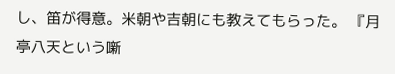し、笛が得意。米朝や吉朝にも教えてもらった。 『月亭八天という噺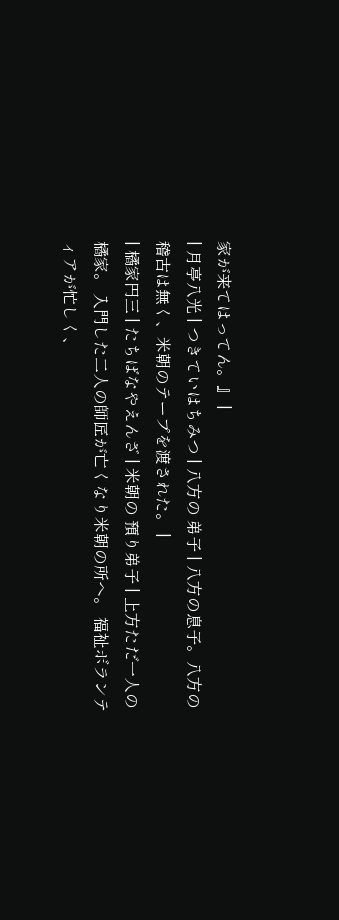家が来てはってん。』 |
| 月亭八光 | つきていはちみつ | 八方の 弟子 | 八方の息子。八方の稽古は無く、米朝のテープを渡された。 |
| 橘家円三 | たちばなやえんざ | 米朝の 預り弟子 | 上方ただ一人の橘家。 入門した二人の師匠が亡くなり米朝の所へ。 福祉ボランティアが忙しく、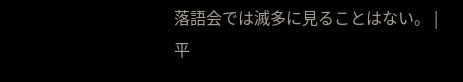落語会では滅多に見ることはない。 |
平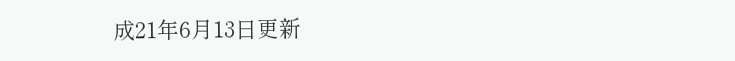成21年6月13日更新